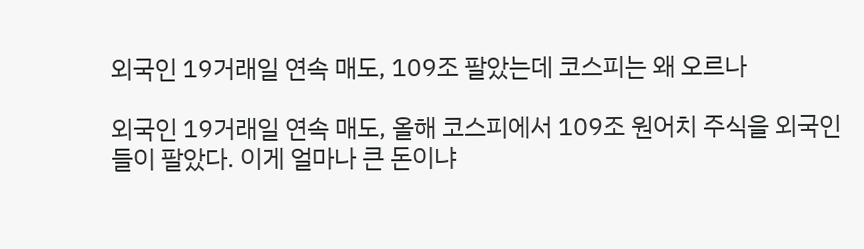외국인 19거래일 연속 매도, 109조 팔았는데 코스피는 왜 오르나

외국인 19거래일 연속 매도, 올해 코스피에서 109조 원어치 주식을 외국인들이 팔았다. 이게 얼마나 큰 돈이냐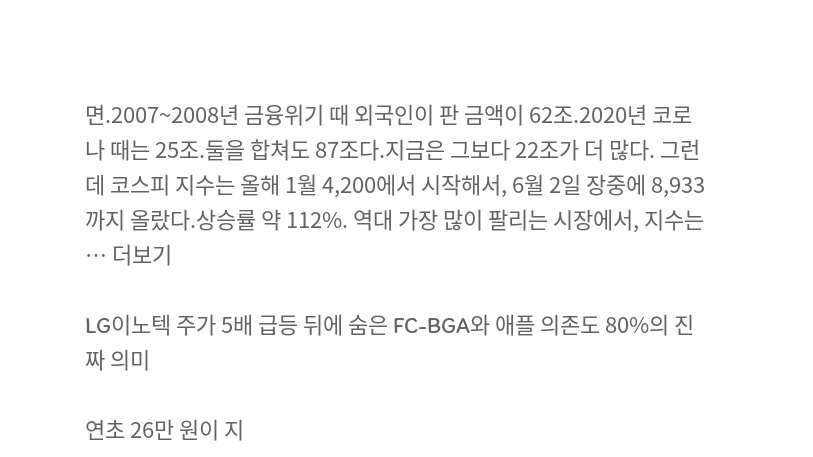면.2007~2008년 금융위기 때 외국인이 판 금액이 62조.2020년 코로나 때는 25조.둘을 합쳐도 87조다.지금은 그보다 22조가 더 많다. 그런데 코스피 지수는 올해 1월 4,200에서 시작해서, 6월 2일 장중에 8,933까지 올랐다.상승률 약 112%. 역대 가장 많이 팔리는 시장에서, 지수는 … 더보기

LG이노텍 주가 5배 급등 뒤에 숨은 FC-BGA와 애플 의존도 80%의 진짜 의미

연초 26만 원이 지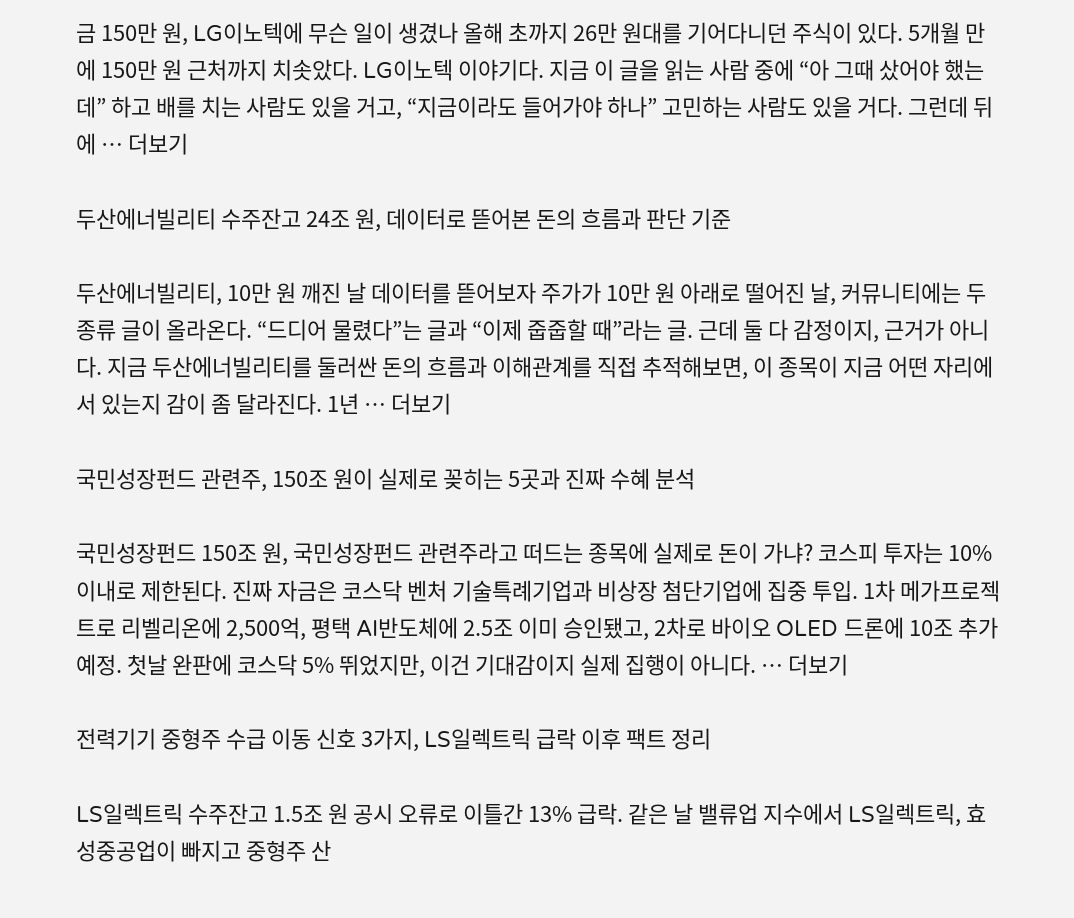금 150만 원, LG이노텍에 무슨 일이 생겼나 올해 초까지 26만 원대를 기어다니던 주식이 있다. 5개월 만에 150만 원 근처까지 치솟았다. LG이노텍 이야기다. 지금 이 글을 읽는 사람 중에 “아 그때 샀어야 했는데” 하고 배를 치는 사람도 있을 거고, “지금이라도 들어가야 하나” 고민하는 사람도 있을 거다. 그런데 뒤에 … 더보기

두산에너빌리티 수주잔고 24조 원, 데이터로 뜯어본 돈의 흐름과 판단 기준

두산에너빌리티, 10만 원 깨진 날 데이터를 뜯어보자 주가가 10만 원 아래로 떨어진 날, 커뮤니티에는 두 종류 글이 올라온다. “드디어 물렸다”는 글과 “이제 줍줍할 때”라는 글. 근데 둘 다 감정이지, 근거가 아니다. 지금 두산에너빌리티를 둘러싼 돈의 흐름과 이해관계를 직접 추적해보면, 이 종목이 지금 어떤 자리에 서 있는지 감이 좀 달라진다. 1년 … 더보기

국민성장펀드 관련주, 150조 원이 실제로 꽂히는 5곳과 진짜 수혜 분석

국민성장펀드 150조 원, 국민성장펀드 관련주라고 떠드는 종목에 실제로 돈이 가냐? 코스피 투자는 10% 이내로 제한된다. 진짜 자금은 코스닥 벤처 기술특례기업과 비상장 첨단기업에 집중 투입. 1차 메가프로젝트로 리벨리온에 2,500억, 평택 AI반도체에 2.5조 이미 승인됐고, 2차로 바이오 OLED 드론에 10조 추가 예정. 첫날 완판에 코스닥 5% 뛰었지만, 이건 기대감이지 실제 집행이 아니다. … 더보기

전력기기 중형주 수급 이동 신호 3가지, LS일렉트릭 급락 이후 팩트 정리

LS일렉트릭 수주잔고 1.5조 원 공시 오류로 이틀간 13% 급락. 같은 날 밸류업 지수에서 LS일렉트릭, 효성중공업이 빠지고 중형주 산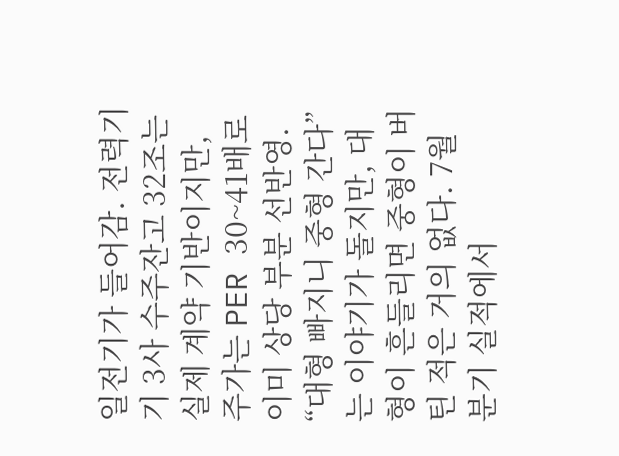일전기가 들어감. 전력기기 3사 수주잔고 32조는 실제 계약 기반이지만, 주가는 PER 30~41배로 이미 상당 부분 선반영. “대형 빠지니 중형 간다”는 이야기가 돌지만, 대형이 흔들리면 중형이 버틴 적은 거의 없다. 7월 분기 실적에서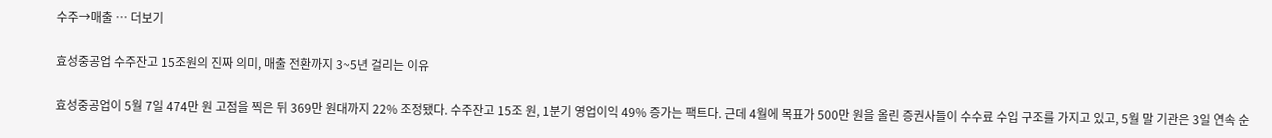수주→매출 … 더보기

효성중공업 수주잔고 15조원의 진짜 의미, 매출 전환까지 3~5년 걸리는 이유

효성중공업이 5월 7일 474만 원 고점을 찍은 뒤 369만 원대까지 22% 조정됐다. 수주잔고 15조 원, 1분기 영업이익 49% 증가는 팩트다. 근데 4월에 목표가 500만 원을 올린 증권사들이 수수료 수입 구조를 가지고 있고, 5월 말 기관은 3일 연속 순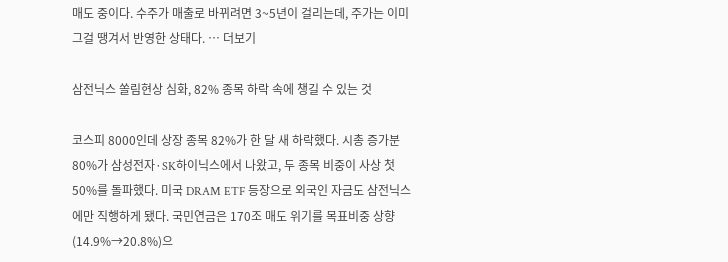매도 중이다. 수주가 매출로 바뀌려면 3~5년이 걸리는데, 주가는 이미 그걸 땡겨서 반영한 상태다. … 더보기

삼전닉스 쏠림현상 심화, 82% 종목 하락 속에 챙길 수 있는 것

코스피 8000인데 상장 종목 82%가 한 달 새 하락했다. 시총 증가분 80%가 삼성전자·SK하이닉스에서 나왔고, 두 종목 비중이 사상 첫 50%를 돌파했다. 미국 DRAM ETF 등장으로 외국인 자금도 삼전닉스에만 직행하게 됐다. 국민연금은 170조 매도 위기를 목표비중 상향(14.9%→20.8%)으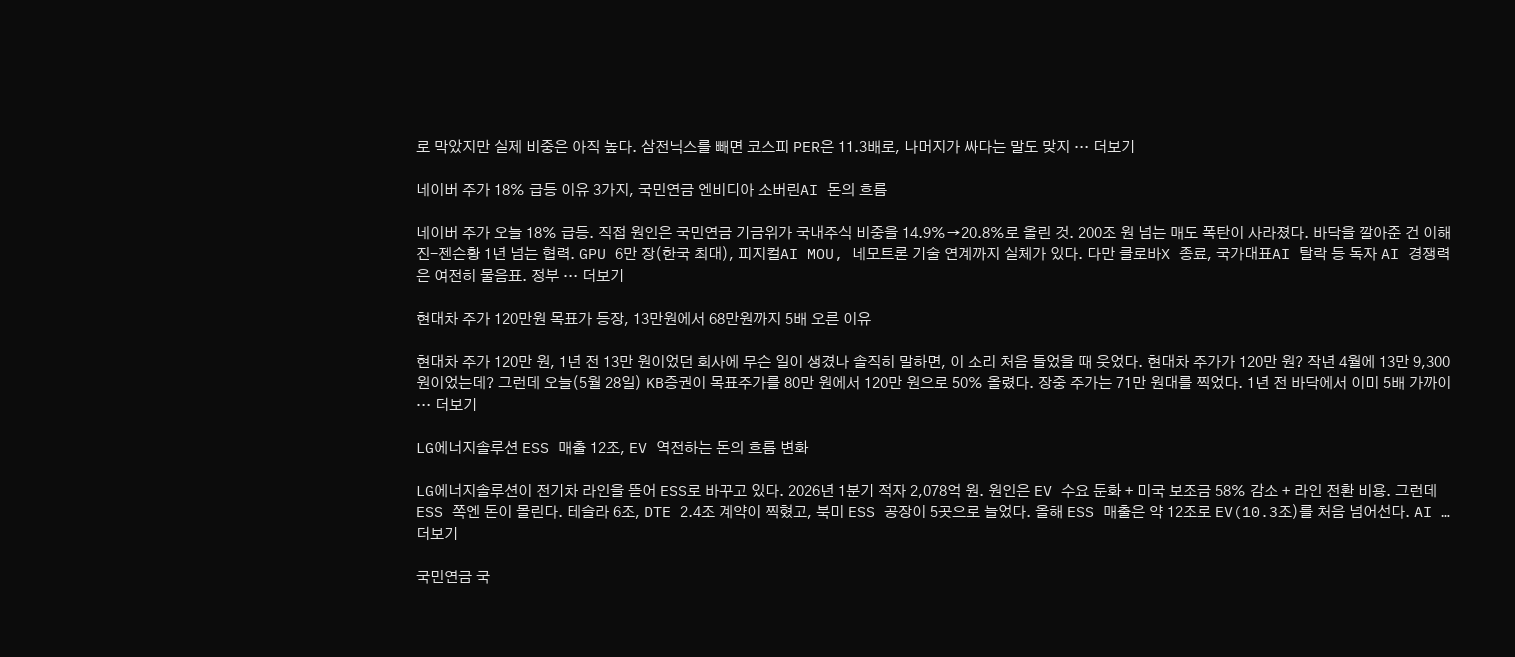로 막았지만 실제 비중은 아직 높다. 삼전닉스를 빼면 코스피 PER은 11.3배로, 나머지가 싸다는 말도 맞지 … 더보기

네이버 주가 18% 급등 이유 3가지, 국민연금 엔비디아 소버린AI 돈의 흐름

네이버 주가 오늘 18% 급등. 직접 원인은 국민연금 기금위가 국내주식 비중을 14.9%→20.8%로 올린 것. 200조 원 넘는 매도 폭탄이 사라졌다. 바닥을 깔아준 건 이해진-젠슨황 1년 넘는 협력. GPU 6만 장(한국 최대), 피지컬AI MOU, 네모트론 기술 연계까지 실체가 있다. 다만 클로바X 종료, 국가대표AI 탈락 등 독자 AI 경쟁력은 여전히 물음표. 정부 … 더보기

현대차 주가 120만원 목표가 등장, 13만원에서 68만원까지 5배 오른 이유

현대차 주가 120만 원, 1년 전 13만 원이었던 회사에 무슨 일이 생겼나 솔직히 말하면, 이 소리 처음 들었을 때 웃었다. 현대차 주가가 120만 원? 작년 4월에 13만 9,300원이었는데? 그런데 오늘(5월 28일) KB증권이 목표주가를 80만 원에서 120만 원으로 50% 올렸다. 장중 주가는 71만 원대를 찍었다. 1년 전 바닥에서 이미 5배 가까이 … 더보기

LG에너지솔루션 ESS 매출 12조, EV 역전하는 돈의 흐름 변화

LG에너지솔루션이 전기차 라인을 뜯어 ESS로 바꾸고 있다. 2026년 1분기 적자 2,078억 원. 원인은 EV 수요 둔화 + 미국 보조금 58% 감소 + 라인 전환 비용. 그런데 ESS 쪽엔 돈이 몰린다. 테슬라 6조, DTE 2.4조 계약이 찍혔고, 북미 ESS 공장이 5곳으로 늘었다. 올해 ESS 매출은 약 12조로 EV(10.3조)를 처음 넘어선다. AI … 더보기

국민연금 국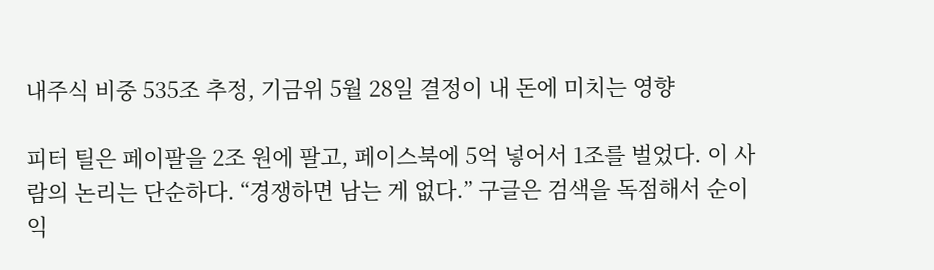내주식 비중 535조 추정, 기금위 5월 28일 결정이 내 돈에 미치는 영향

피터 틸은 페이팔을 2조 원에 팔고, 페이스북에 5억 넣어서 1조를 벌었다. 이 사람의 논리는 단순하다. “경쟁하면 남는 게 없다.” 구글은 검색을 독점해서 순이익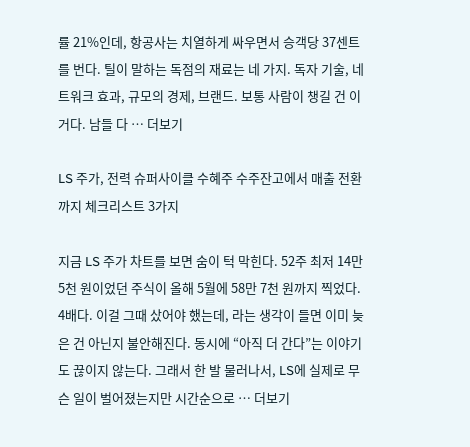률 21%인데, 항공사는 치열하게 싸우면서 승객당 37센트를 번다. 틸이 말하는 독점의 재료는 네 가지. 독자 기술, 네트워크 효과, 규모의 경제, 브랜드. 보통 사람이 챙길 건 이거다. 남들 다 … 더보기

LS 주가, 전력 슈퍼사이클 수혜주 수주잔고에서 매출 전환까지 체크리스트 3가지

지금 LS 주가 차트를 보면 숨이 턱 막힌다. 52주 최저 14만 5천 원이었던 주식이 올해 5월에 58만 7천 원까지 찍었다. 4배다. 이걸 그때 샀어야 했는데, 라는 생각이 들면 이미 늦은 건 아닌지 불안해진다. 동시에 “아직 더 간다”는 이야기도 끊이지 않는다. 그래서 한 발 물러나서, LS에 실제로 무슨 일이 벌어졌는지만 시간순으로 … 더보기